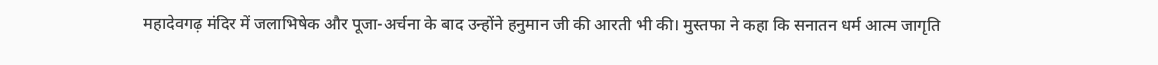महादेवगढ़ मंदिर में जलाभिषेक और पूजा-अर्चना के बाद उन्होंने हनुमान जी की आरती भी की। मुस्तफा ने कहा कि सनातन धर्म आत्म जागृति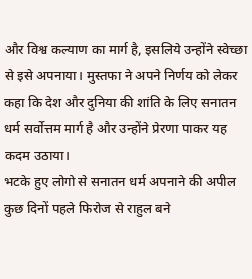और विश्व कल्याण का मार्ग है, इसलिये उन्होंने स्वेच्छा से इसे अपनाया। मुस्तफा ने अपने निर्णय को लेकर कहा कि देश और दुनिया की शांति के लिए सनातन धर्म सर्वोत्तम मार्ग है और उन्होंने प्रेरणा पाकर यह कदम उठाया।
भटके हुए लोगो से सनातन धर्म अपनाने की अपील
कुछ दिनों पहले फिरोज से राहुल बने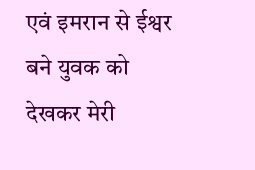एवं इमरान से ईश्वर बने युवक को देखकर मेरी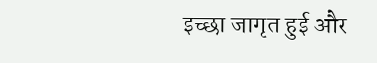इच्छा जागृत हुई और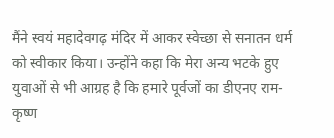मैंने स्वयं महादेवगढ़ मंदिर में आकर स्वेच्छा से सनातन धर्म को स्वीकार किया। उन्होंने कहा कि मेरा अन्य भटके हुए युवाओं से भी आग्रह है कि हमारे पूर्वजों का डीएनए राम-कृष्ण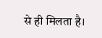से ही मिलता है।